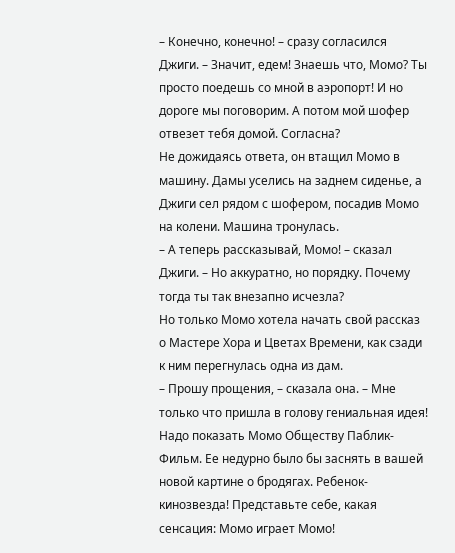– Конечно, конечно! – сразу согласился Джиги. – Значит, едем! Знаешь что, Момо? Ты просто поедешь со мной в аэропорт! И но дороге мы поговорим. А потом мой шофер отвезет тебя домой. Согласна?
Не дожидаясь ответа, он втащил Момо в машину. Дамы уселись на заднем сиденье, а Джиги сел рядом с шофером, посадив Момо на колени. Машина тронулась.
– А теперь рассказывай, Момо! – сказал Джиги. – Но аккуратно, но порядку. Почему тогда ты так внезапно исчезла?
Но только Момо хотела начать свой рассказ о Мастере Хора и Цветах Времени, как сзади к ним перегнулась одна из дам.
– Прошу прощения, – сказала она. – Мне только что пришла в голову гениальная идея! Надо показать Момо Обществу Паблик-Фильм. Ее недурно было бы заснять в вашей новой картине о бродягах. Ребенок-кинозвезда! Представьте себе, какая сенсация: Момо играет Момо!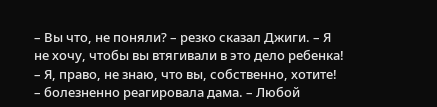– Вы что, не поняли? – резко сказал Джиги. – Я не хочу, чтобы вы втягивали в это дело ребенка!
– Я, право, не знаю, что вы, собственно, хотите! – болезненно реагировала дама. – Любой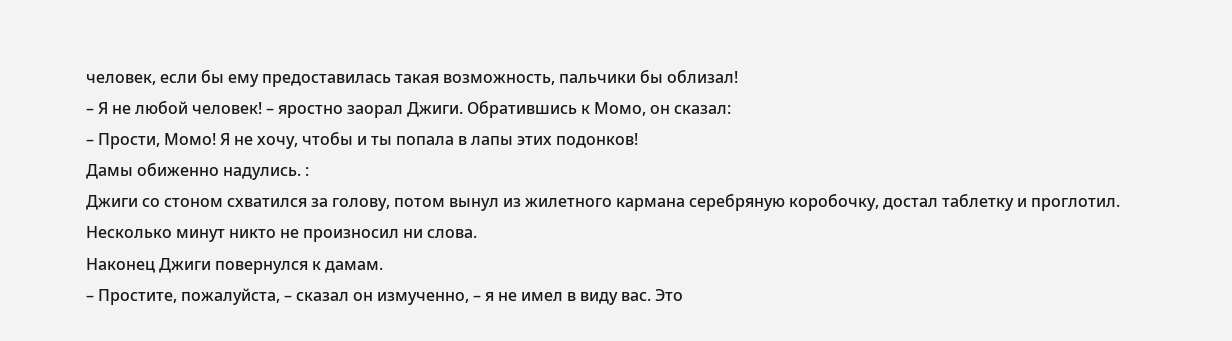человек, если бы ему предоставилась такая возможность, пальчики бы облизал!
– Я не любой человек! – яростно заорал Джиги. Обратившись к Момо, он сказал:
– Прости, Момо! Я не хочу, чтобы и ты попала в лапы этих подонков!
Дамы обиженно надулись. :
Джиги со стоном схватился за голову, потом вынул из жилетного кармана серебряную коробочку, достал таблетку и проглотил.
Несколько минут никто не произносил ни слова.
Наконец Джиги повернулся к дамам.
– Простите, пожалуйста, – сказал он измученно, – я не имел в виду вас. Это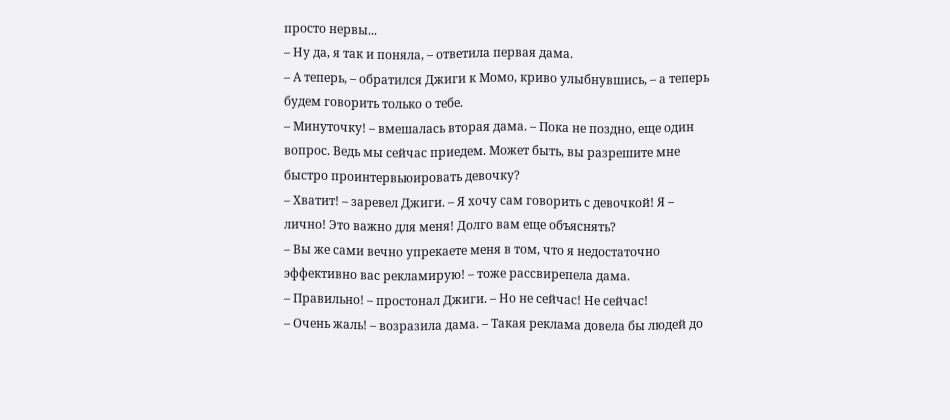просто нервы...
– Ну да, я так и поняла, – ответила первая дама.
– А теперь, – обратился Джиги к Момо, криво улыбнувшись, – а теперь будем говорить только о тебе.
– Минуточку! – вмешалась вторая дама. – Пока не поздно, еще один вопрос. Ведь мы сейчас приедем. Может быть, вы разрешите мне быстро проинтервьюировать девочку?
– Хватит! – заревел Джиги. – Я хочу сам говорить с девочкой! Я – лично! Это важно для меня! Долго вам еще объяснять?
– Вы же сами вечно упрекаете меня в том, что я недостаточно эффективно вас рекламирую! – тоже рассвирепела дама.
– Правильно! – простонал Джиги. – Но не сейчас! Не сейчас!
– Очень жаль! – возразила дама. – Такая реклама довела бы людей до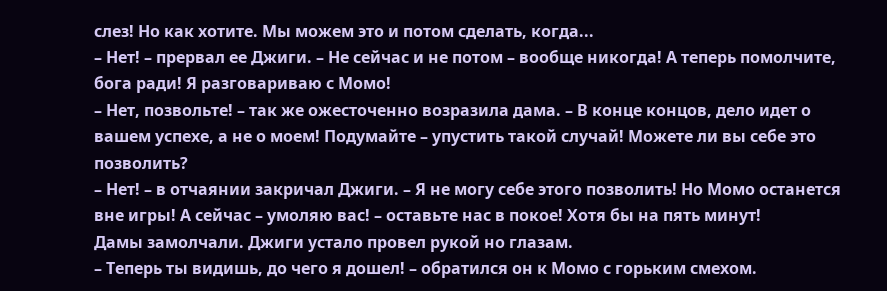слез! Но как хотите. Мы можем это и потом сделать, когда...
– Нет! – прервал ее Джиги. – Не сейчас и не потом – вообще никогда! А теперь помолчите, бога ради! Я разговариваю с Момо!
– Нет, позвольте! – так же ожесточенно возразила дама. – В конце концов, дело идет о вашем успехе, а не о моем! Подумайте – упустить такой случай! Можете ли вы себе это позволить?
– Нет! – в отчаянии закричал Джиги. – Я не могу себе этого позволить! Но Момо останется вне игры! А сейчас – умоляю вас! – оставьте нас в покое! Хотя бы на пять минут!
Дамы замолчали. Джиги устало провел рукой но глазам.
– Теперь ты видишь, до чего я дошел! – обратился он к Момо с горьким смехом.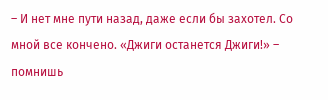– И нет мне пути назад, даже если бы захотел. Со мной все кончено. «Джиги останется Джиги!» – помнишь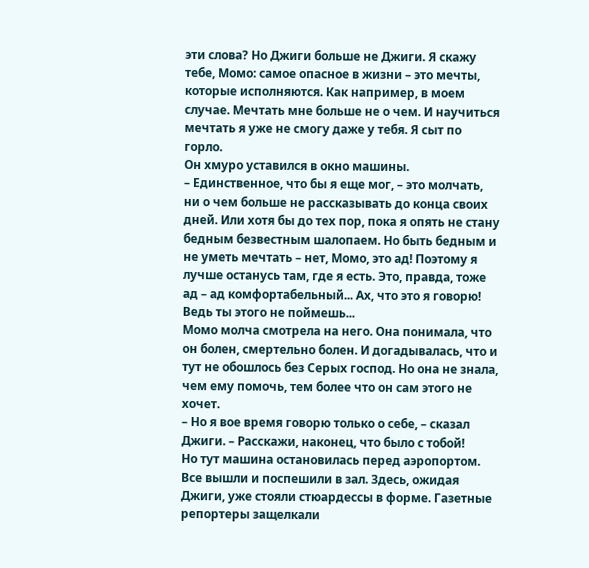эти слова? Но Джиги больше не Джиги. Я скажу тебе, Момо: самое опасное в жизни – это мечты, которые исполняются. Как например, в моем случае. Мечтать мне больше не о чем. И научиться мечтать я уже не смогу даже у тебя. Я сыт по горло.
Он хмуро уставился в окно машины.
– Единственное, что бы я еще мог, – это молчать, ни о чем больше не рассказывать до конца своих дней. Или хотя бы до тех пор, пока я опять не стану бедным безвестным шалопаем. Но быть бедным и не уметь мечтать – нет, Момо, это ад! Поэтому я лучше останусь там, где я есть. Это, правда, тоже ад – ад комфортабельный... Ах, что это я говорю! Ведь ты этого не поймешь...
Момо молча смотрела на него. Она понимала, что он болен, смертельно болен. И догадывалась, что и тут не обошлось без Серых господ. Но она не знала, чем ему помочь, тем более что он сам этого не хочет.
– Но я вое время говорю только о себе, – сказал Джиги. – Расскажи, наконец, что было с тобой!
Но тут машина остановилась перед аэропортом. Все вышли и поспешили в зал. Здесь, ожидая Джиги, уже стояли стюардессы в форме. Газетные репортеры защелкали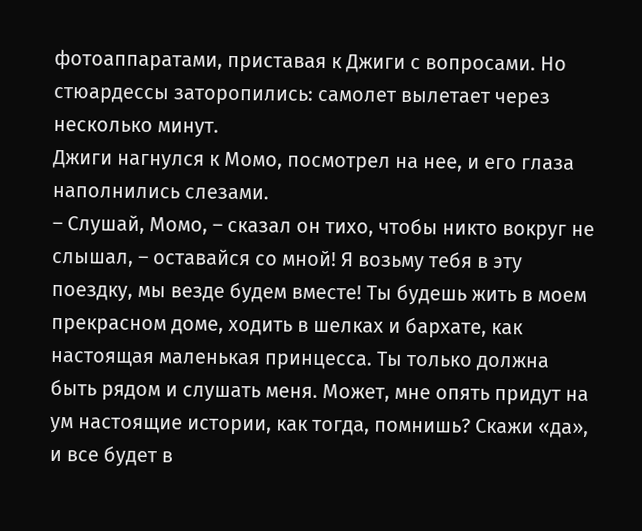фотоаппаратами, приставая к Джиги с вопросами. Но стюардессы заторопились: самолет вылетает через несколько минут.
Джиги нагнулся к Момо, посмотрел на нее, и его глаза наполнились слезами.
– Слушай, Момо, – сказал он тихо, чтобы никто вокруг не слышал, – оставайся со мной! Я возьму тебя в эту поездку, мы везде будем вместе! Ты будешь жить в моем прекрасном доме, ходить в шелках и бархате, как настоящая маленькая принцесса. Ты только должна быть рядом и слушать меня. Может, мне опять придут на ум настоящие истории, как тогда, помнишь? Скажи «да», и все будет в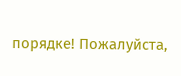порядке! Пожалуйста,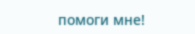помоги мне!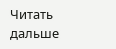Читать дальше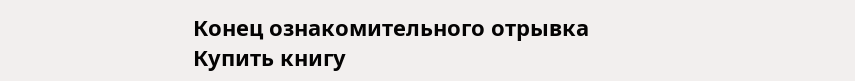Конец ознакомительного отрывка
Купить книгу